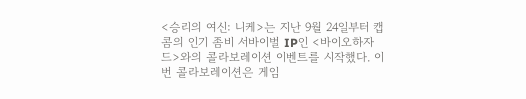<승리의 여신: 니케>는 지난 9월 24일부터 캡콤의 인기 좀비 서바이벌 IP인 <바이오하자드>와의 콜라보레이션 이벤트를 시작했다. 이번 콜라보레이션은 게임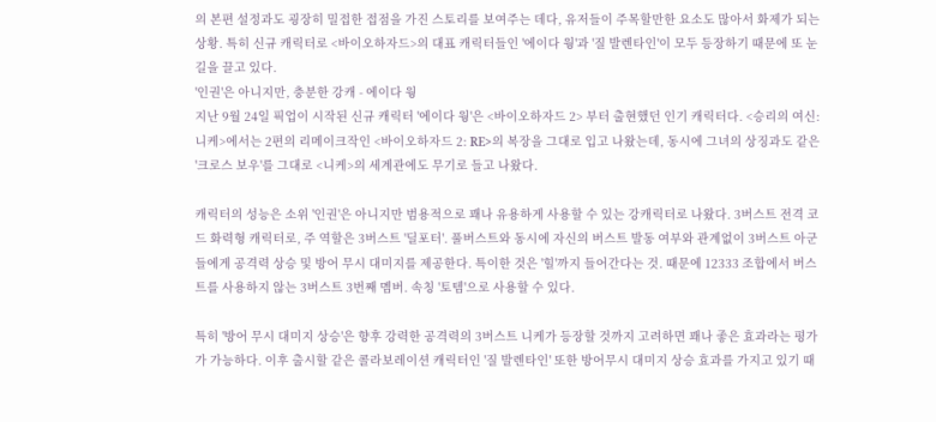의 본편 설정과도 굉장히 밀접한 접점을 가진 스토리를 보여주는 데다, 유저들이 주목할만한 요소도 많아서 화제가 되는 상황. 특히 신규 캐릭터로 <바이오하자드>의 대표 캐릭터들인 '에이다 웡'과 '질 발렌타인'이 모두 등장하기 때문에 또 눈길을 끌고 있다.
'인권'은 아니지만, 충분한 강캐 - 에이다 웡
지난 9월 24일 픽업이 시작된 신규 캐릭터 '에이다 웡'은 <바이오하자드 2> 부터 출현했던 인기 캐릭터다. <승리의 여신: 니케>에서는 2편의 리메이크작인 <바이오하자드 2: RE>의 복장을 그대로 입고 나왔는데, 동시에 그녀의 상징과도 같은 '크로스 보우'를 그대로 <니케>의 세계관에도 무기로 들고 나왔다.

캐릭터의 성능은 소위 '인권'은 아니지만 범용적으로 꽤나 유용하게 사용할 수 있는 강캐릭터로 나왔다. 3버스트 전격 코드 화력형 캐릭터로, 주 역할은 3버스트 '딜포터'. 풀버스트와 동시에 자신의 버스트 발동 여부와 관계없이 3버스트 아군들에게 공격력 상승 및 방어 무시 대미지를 제공한다. 특이한 것은 '힐'까지 들어간다는 것. 때문에 12333 조합에서 버스트를 사용하지 않는 3버스트 3번째 멤버. 속칭 '토템'으로 사용할 수 있다.

특히 '방어 무시 대미지 상승'은 향후 강력한 공격력의 3버스트 니케가 등장할 것까지 고려하면 꽤나 좋은 효과라는 평가가 가능하다. 이후 출시할 같은 콜라보레이션 캐릭터인 '질 발렌타인' 또한 방어무시 대미지 상승 효과를 가지고 있기 때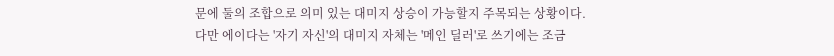문에 둘의 조합으로 의미 있는 대미지 상승이 가능할지 주목되는 상황이다.
다만 에이다는 '자기 자신'의 대미지 자체는 '메인 딜러'로 쓰기에는 조금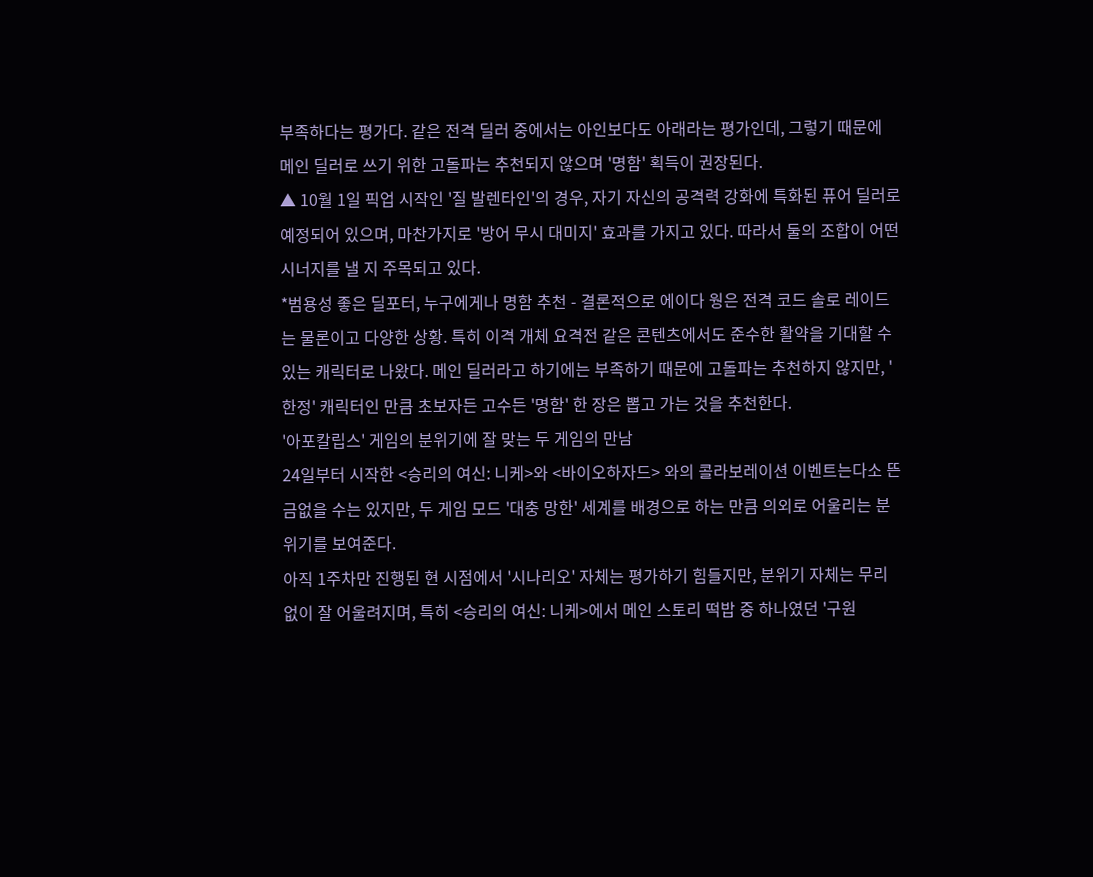부족하다는 평가다. 같은 전격 딜러 중에서는 아인보다도 아래라는 평가인데, 그렇기 때문에 메인 딜러로 쓰기 위한 고돌파는 추천되지 않으며 '명함' 획득이 권장된다.
▲ 10월 1일 픽업 시작인 '질 발렌타인'의 경우, 자기 자신의 공격력 강화에 특화된 퓨어 딜러로 예정되어 있으며, 마찬가지로 '방어 무시 대미지' 효과를 가지고 있다. 따라서 둘의 조합이 어떤 시너지를 낼 지 주목되고 있다.
*범용성 좋은 딜포터, 누구에게나 명함 추천 - 결론적으로 에이다 웡은 전격 코드 솔로 레이드는 물론이고 다양한 상황. 특히 이격 개체 요격전 같은 콘텐츠에서도 준수한 활약을 기대할 수 있는 캐릭터로 나왔다. 메인 딜러라고 하기에는 부족하기 때문에 고돌파는 추천하지 않지만, '한정' 캐릭터인 만큼 초보자든 고수든 '명함' 한 장은 뽑고 가는 것을 추천한다.
'아포칼립스' 게임의 분위기에 잘 맞는 두 게임의 만남
24일부터 시작한 <승리의 여신: 니케>와 <바이오하자드> 와의 콜라보레이션 이벤트는다소 뜬금없을 수는 있지만, 두 게임 모드 '대충 망한' 세계를 배경으로 하는 만큼 의외로 어울리는 분위기를 보여준다.
아직 1주차만 진행된 현 시점에서 '시나리오' 자체는 평가하기 힘들지만, 분위기 자체는 무리 없이 잘 어울려지며, 특히 <승리의 여신: 니케>에서 메인 스토리 떡밥 중 하나였던 '구원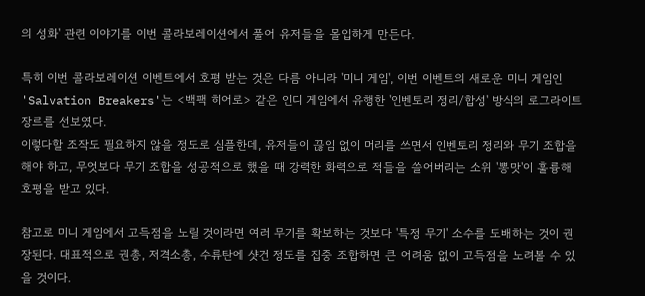의 성화' 관련 이야기를 이번 콜라보레이션에서 풀어 유저들을 몰입하게 만든다.

특히 이번 콜라보레이션 이벤트에서 호평 받는 것은 다름 아니라 '미니 게임', 이번 이벤트의 새로운 미니 게임인 'Salvation Breakers'는 <백팩 히어로> 같은 인디 게임에서 유행한 '인벤토리 정리/합성' 방식의 로그라이트 장르를 선보였다.
이렇다할 조작도 필요하지 않을 정도로 심플한데, 유저들이 끊임 없이 머리를 쓰면서 인벤토리 정리와 무기 조합을 해야 하고, 무엇보다 무기 조합을 성공적으로 했을 때 강력한 화력으로 적들을 쓸어버리는 소위 '뽕맛'이 훌륭해 호평을 받고 있다.

참고로 미니 게임에서 고득점을 노릴 것이라면 여러 무기를 확보하는 것보다 '특정 무기' 소수를 도배하는 것이 권장된다. 대표적으로 권총, 저격소총, 수류탄에 샷건 정도를 집중 조합하면 큰 어려움 없이 고득점을 노려볼 수 있을 것이다.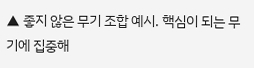▲ 좋지 않은 무기 조합 예시. 핵심이 되는 무기에 집중해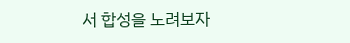서 합성을 노려보자